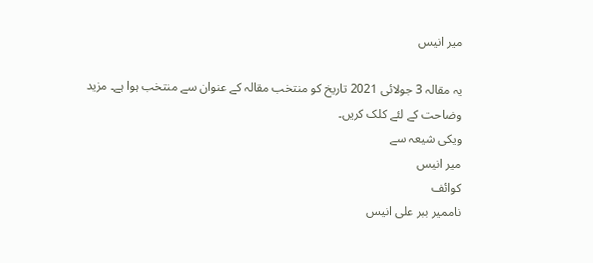میر انیس

یہ مقالہ 3 جولائی 2021 تاریخ کو منتخب مقالہ کے عنوان سے منتخب ہوا ہے۔ مزید وضاحت کے لئے کلک کریں۔
ویکی شیعہ سے
میر انیس
کوائف
ناممیر ببر علی انیس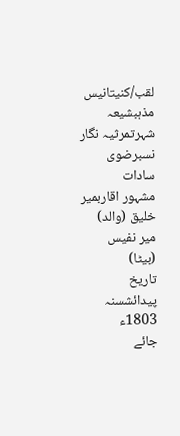لقب/کنیتانیس
مذہبشیعہ
شہرتمرثیہ نگار
نسبرضوی سادات
مشہور اقاربمیر خلیق (والد) میر نفیس (بیٹا)
تاریخ پیدائشسنہ 1803ء
جائے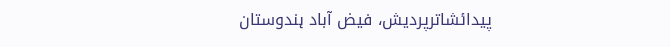پیدائشاترپردیش، فیض آباد ہندوستان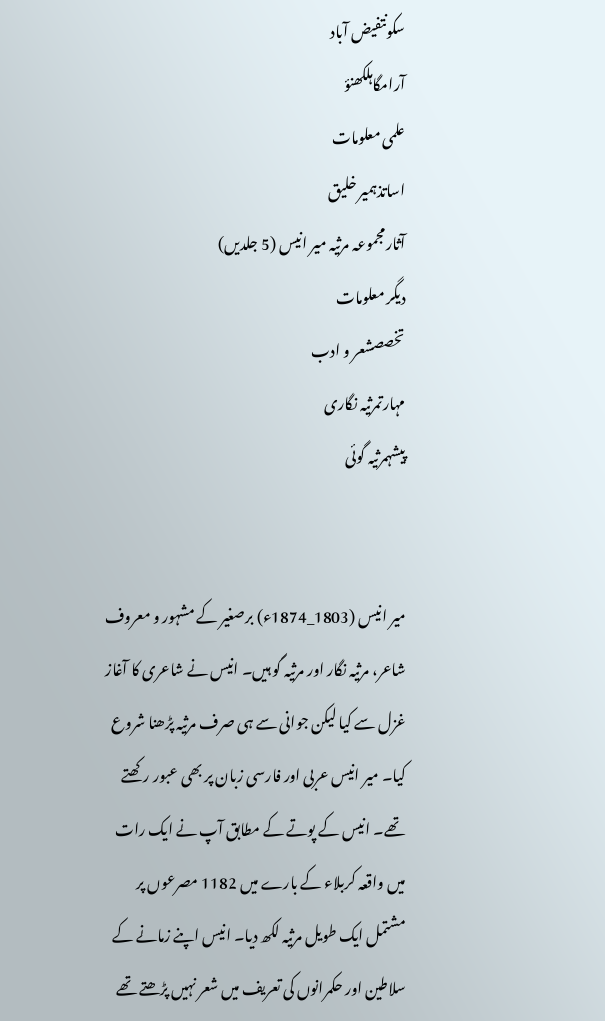سکونتفیض آباد
آرامگاہلکھنؤ
علمی معلومات
اساتذہمیر خلیق
آثارمجموعہ مرثیہ میر انیس (5 جلدیں)
دیگر معلومات
تخصصشعر و ادب
مہارتمرثیہ نگاری
پیشہمرثیہ گوئی


میر انیس (1803_1874ء) برصغیر کے مشہور و معروف شاعر، مرثیہ نگار اور مرثیہ گو ہیں۔ انیس نے شاعری کا آغاز غزل سے کیا لیکن جوانی سے ہی صرف مرثیہ پڑھنا شروع کیا۔ میر انیس عربی اور فارسی زبان پر بھی عبور رکھتے تھے۔ انیس کے پوتے کے مطابق آپ نے ایک رات میں واقعہ کربلاء کے بارے میں 1182 مصرعوں پر مشتمل ایک طویل مرثیہ لکھ دیا۔ انیس اپنے زمانے کے سلاطین اور حکمرانوں کی تعریف میں شعر نہیں پڑھتے تھے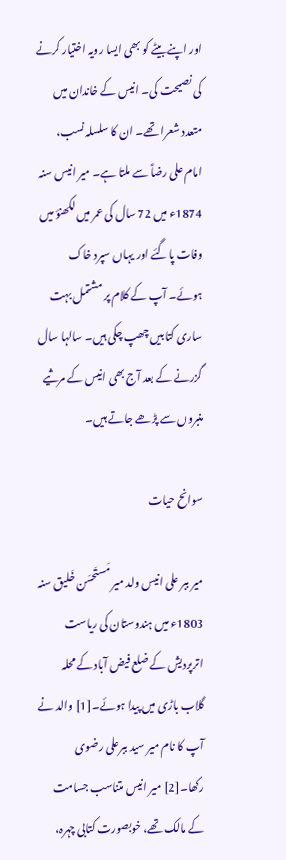اور اپنے بیٹے کو بھی ایسا رویہ اختیار کرنے کی نصیحت کی۔ انیس کے خاندان میں متعدد شعرا تھے۔ ان کا سلسلہ نسب، امام علی رضاؑ سے ملتا ہے۔ میر انیس سنہ 1874ء میں 72 سال کی عمر میں لکھنؤ میں وفات پاگئے اور یہاں سپرد خاک ہوئے۔ آپ کے کلام پر مشتمل بہت ساری کتابیں چھپ چکی ہیں۔ سالہا سال گزرنے کے بعد آج بھی انیس کے مرثیے منبروں سے پڑھے جاتے ہیں۔

سوانح حیات

میر ببر علی انیس ولد میر مَستَحسَن خَلیق سنہ 1803ء میں ہندوستان کی ریاست اترپردیش کے ضلع فیض آباد کے محلہ گلاب باڑی میں پیدا ہوئے۔[1] والد نے آپ کا نام میر سید ببرعلی رضوی رکھا۔[2] میر انیس متناسب جسامت کے مالک تھے، خوبصورت کتابی چہرہ،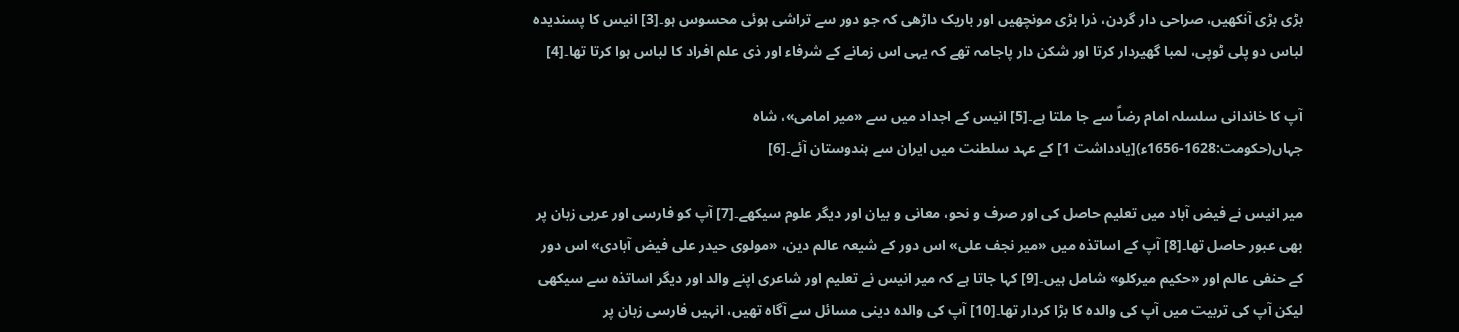بڑی بڑی آنکھیں، صراحی دار گردن، ذرا بڑی مونچھیں اور باریک داڑھی کہ جو دور سے تراشی ہوئی محسوس ہو۔[3] انیس کا پسندیدہ لباس دو پلی ٹوپی، لمبا گھیردار کرتا اور شکن دار پاجامہ تھے کہ یہی اس زمانے کے شرفاء اور ذی علم افراد کا لباس ہوا کرتا تھا۔[4]

آپ کا خاندانی سلسلہ امام رضاؑ سے جا ملتا ہے۔[5] انیس کے اجداد میں سے «میر امامی»، شاہ جہاں(حکومت:1628-1656ء)[یادداشت 1] کے عہد سلطنت میں ایران سے ہندوستان آئے۔[6]

میر انیس نے فیض آباد میں تعلیم حاصل کی اور صرف و نحو، معانی و بیان اور دیگر علوم سیکھے۔[7] آپ کو فارسی اور عربی زبان پر بھی عبور حاصل تھا۔[8] آپ کے اساتذہ میں «میر نجف علی» اس دور کے شیعہ عالم دین، «مولوی حیدر علی فیض آبادی» اس دور کے حنفی عالم اور «حکیم میرکلو» شامل ہیں۔[9] کہا جاتا ہے کہ میر انیس نے تعلیم اور شاعری اپنے والد اور دیگر اساتذہ سے سیکھی لیکن آپ کی تربیت میں آپ کی والدہ کا بڑا کردار تھا۔[10] آپ کی والدہ دینی مسائل سے آگاہ تھیں، انہیں فارسی زبان پر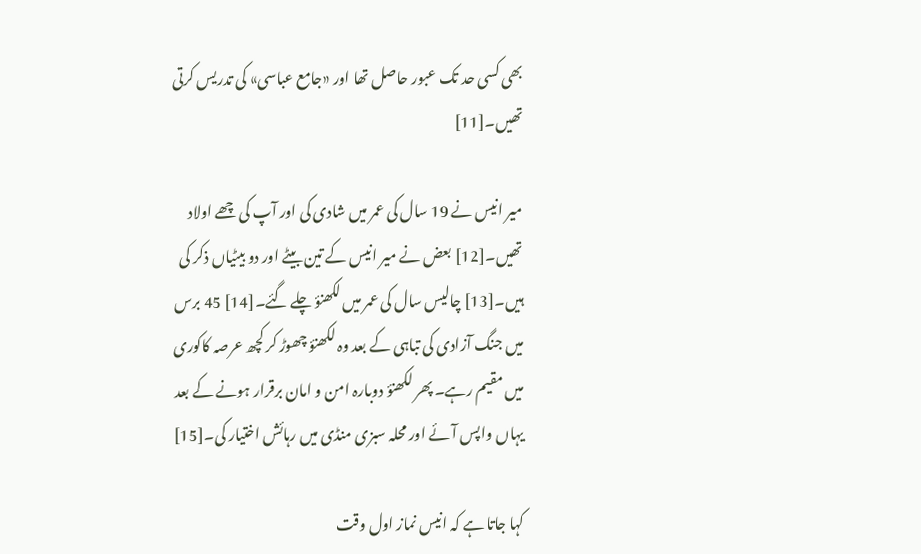بھی کسی حد تک عبور حاصل تھا اور «جامع عباسی» کی تدریس کرتی تھیں۔[11]

میر انیس نے 19 سال کی عمر میں شادی کی اور آپ کی چھے اولاد تھیں۔[12] بعض نے میر انیس کے تین بیٹے اور دو بیٹیاں ذکر کی ہیں۔[13] چالیس سال کی عمر میں لکھنؤ چلے گئے۔[14] 45 برس میں جنگ آزادی کی تباہی کے بعد وہ لکھنؤ چھوڑ کر کچھ عرصہ کاکوری میں مقیم رہے۔ پھر لکھنؤ دوبارہ امن و امان برقرار ہونے کے بعد یہاں واپس آئے اور محلہ سبزی منڈی میں رہائش اختیار کی۔[15]

کہا جاتا ہے کہ انیس نماز اول وقت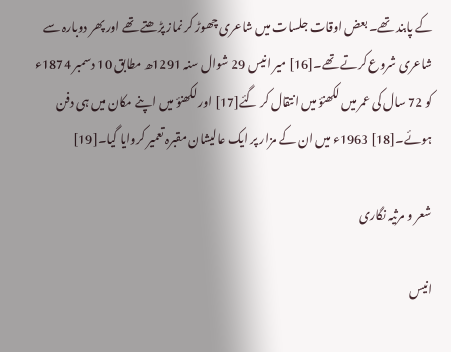کے پابند تھے۔ بعض اوقات جلسات میں شاعری چھوڑ کر نماز پڑھتے تھے اور پھر دوبارہ سے شاعری شروع کرتے تھے۔[16] میر انیس 29 شوال سنہ 1291ھ مطابق 10 دسمبر 1874ء کو 72 سال کی عمر میں لکھنؤ میں انتقال کر گئے[17] اور لکھنؤ میں اپنے مکان میں ہی دفن ہوئے۔[18] 1963ء میں ان کے مزار پر ایک عالیشان مقبرہ تعمیر کروایا گیا۔[19]

شعر و مرثیہ نگاری

انیس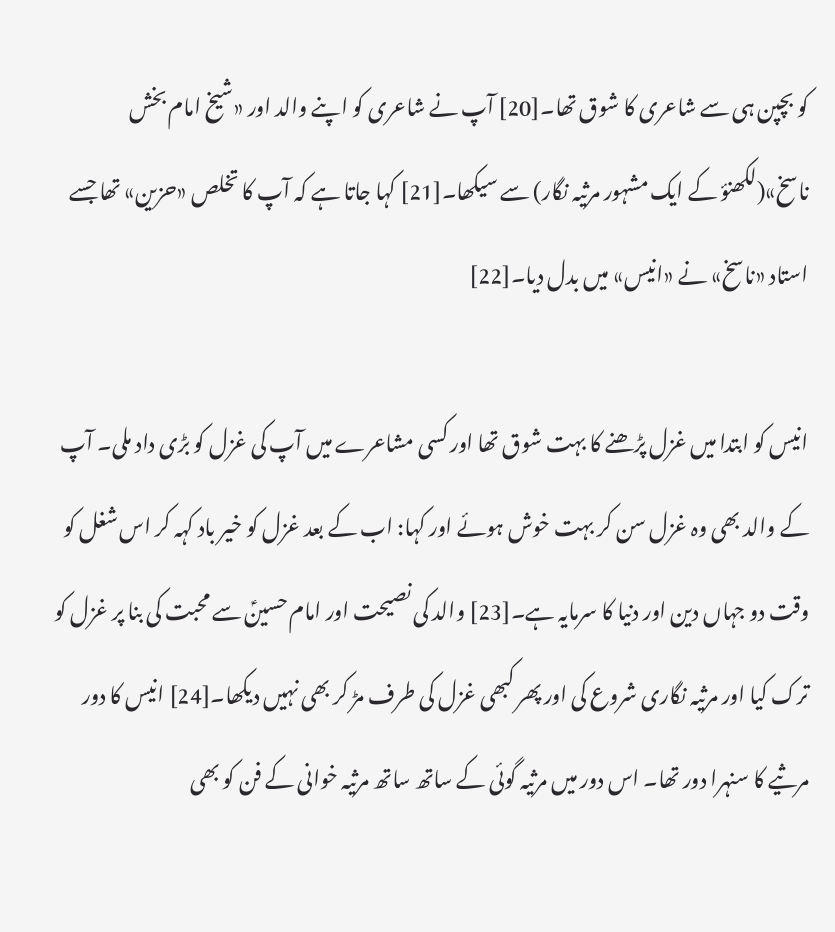کو بچپن ہی سے شاعری کا شوق تھا۔[20] آپ نے شاعری کو اپنے والد اور «شیخ امام بخش ناسخ»(لکھنؤ کے ایک مشہور مرثیہ نگار) سے سیکھا۔[21] کہا جاتا ہے کہ آپ کا تخلص «حزین» تھا جسے استاد «ناسخ» نے «انیس» میں بدل دیا۔[22]

انیس کو ابتدا میں غزل پڑھنے کا بہت شوق تھا اور کسی مشاعرے میں آپ کی غزل کو بڑی داد ملی۔ آپ کے والد بھی وہ غزل سن کر بہت خوش ہوئے اور کہا: اب کے بعد غزل کو خیر باد کہہ کر اس شغل کو وقت دو جہاں دین اور دنیا کا سرمایہ ہے۔[23] والد کی نصیحت اور امام حسینؑ سے محبت کی بنا پر غزل کو ترک کیا اور مرثیہ نگاری شروع کی اور پھر کبھی غزل کی طرف مڑ کر بھی نہیں دیکھا۔[24] انیس کا دور مرثیے کا سنہرا دور تھا۔ اس دور میں مرثیہ گوئی کے ساتھ ساتھ مرثیہ خوانی کے فن کو بھی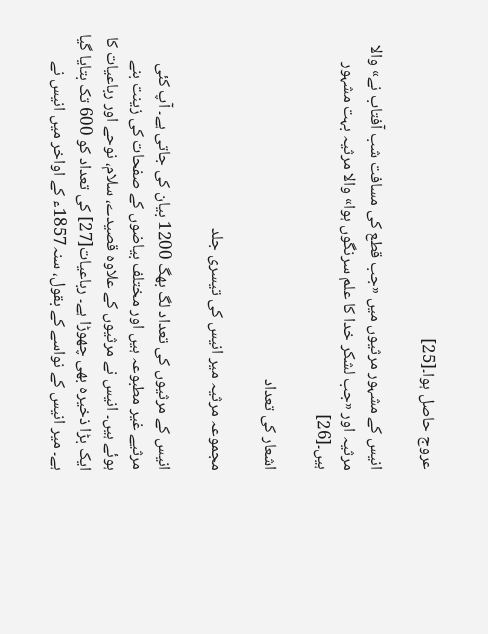عروج حاصل ہوا۔[25]

انیس کے مشہور مرثیوں میں «جب قطع کی مسافت شب آفتاب نے» والا مرثیہ اور «جب لشکر خدا کا علم سرنگوں ہوا» والا مرثیہ بہت مشہور ہیں۔[26]

اشعار کی تعداد

مجموعہ مرثیہ میر انیس کی تیسری جلد

انیس کے مرثیوں کی تعداد لگ بھگ 1200 بیان کی جاتی ہے۔ آپ کئی مرثیے غیر مطبوعہ ہیں اور مختلف بیاضوں کے صفحات کی زینت بنے ہوئے ہیں۔ انیس نے مرثیوں کے علاوہ قصیدے، سلام، نوحے اور رباعیات کا ایک بڑا ذخیرہ بھی چھوڑا ہے۔ رباعیات[27] کی تعداد کو 600 تک بتایا گیا ہے۔ میر انیس کے نواسے کے بقول، سنہ1857ء کے اواخر میں انیس نے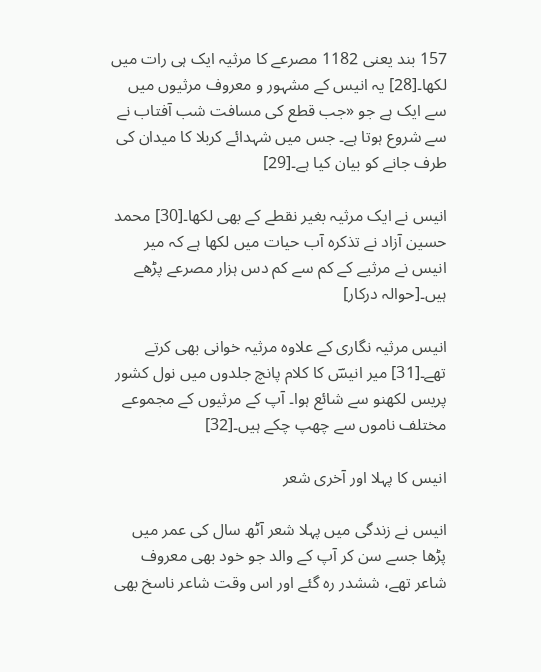157 بند یعنی 1182 مصرعے کا مرثیہ ایک ہی رات میں لکھا۔[28] یہ انیس کے مشہور و معروف مرثیوں میں سے ایک ہے جو «جب قطع کی مسافت شب آفتاب نے سے شروع ہوتا ہے۔ جس میں شہدائے کربلا کا میدان کی طرف جانے کو بیان کیا ہے۔[29]

انیس نے ایک مرثیہ بغیر نقطے کے بھی لکھا۔[30] محمد حسین آزاد نے تذکرہ آب حیات میں لکھا ہے کہ میر انیس نے مرثیے کے کم سے کم دس ہزار مصرعے پڑھے ہیں۔[حوالہ درکار]

انیس مرثیہ نگاری کے علاوہ مرثیہ خوانی بھی کرتے تھے۔[31] میر انیسؔ کا کلام پانچ جلدوں میں نول کشور پریس لکھنو سے شائع ہوا۔ آپ کے مرثیوں کے مجموعے مختلف ناموں سے چھپ چکے ہیں۔[32]

انیس کا پہلا اور آخری شعر

انیس نے زندگی میں پہلا شعر آٹھ سال کی عمر میں پڑھا جسے سن کر آپ کے والد جو خود بھی معروف شاعر تھے، ششدر رہ گئے اور اس وقت شاعر ناسخ بھی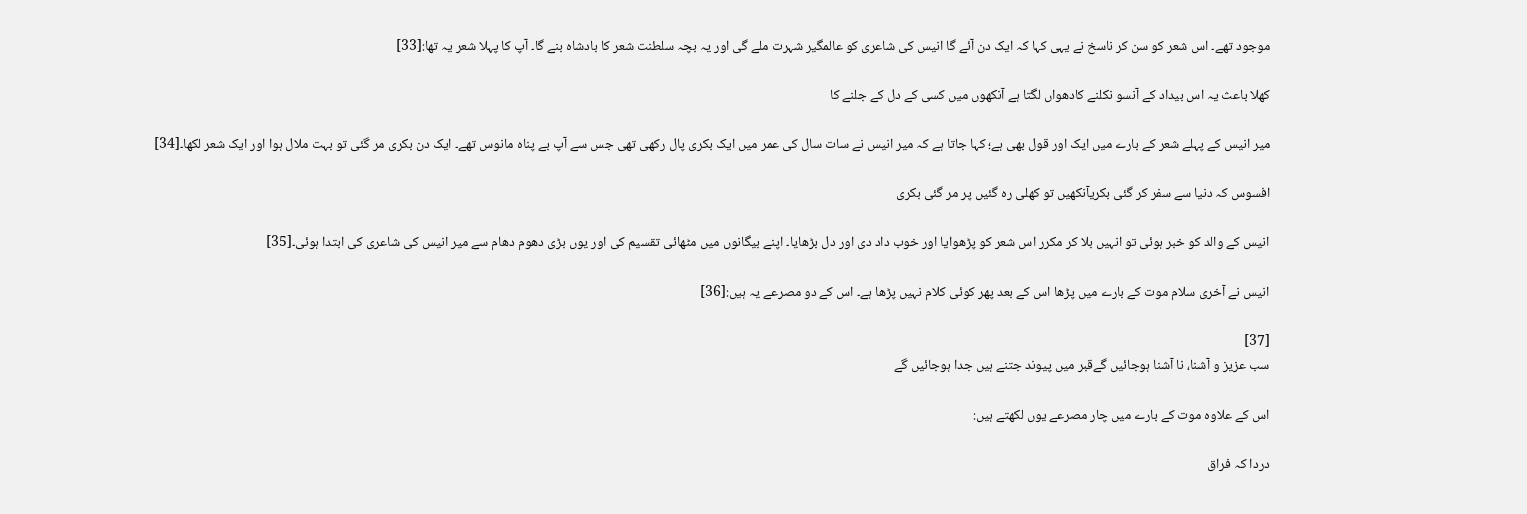موجود تھے۔ اس شعر کو سن کر ناسخ نے یہی کہا کہ ایک دن آئے گا انیس کی شاعری کو عالمگیر شہرت ملے گی اور یہ بچہ سلطنت شعر کا بادشاہ بنے گا۔ آپ کا پہلا شعر یہ تھا:[33]

کھلا باعث یہ اس بیداد کے آنسو نکلنے کادھواں لگتا ہے آنکھوں میں کسی کے دل کے جلنے کا

میر انیس کے پہلے شعر کے بارے میں ایک اور قول بھی ہے؛ کہا جاتا ہے کہ میر انیس نے سات سال کی عمر میں ایک بکری پال رکھی تھی جس سے آپ بے پناہ مانوس تھے۔ ایک دن بکری مر گئی تو بہت ملال ہوا اور ایک شعر لکھا۔[34]

افسوس کہ دنیا سے سفر کر گئی بکریآنکھیں تو کھلی رہ گئیں پر مر گئی بکری

انیس کے والد کو خبر ہوئی تو انہیں بلا کر مکرر اس شعر کو پڑھوایا اور خوب داد دی اور دل بڑھایا۔ اپنے بیگانوں میں مٹھائی تقسیم کی اور یوں بڑی دھوم دھام سے میر انیس کی شاعری کی ابتدا ہوئی۔[35]

انیس نے آخری سلام موت کے بارے میں پڑھا اس کے بعد پھر کوئی کلام نہیں پڑھا ہے۔ اس کے دو مصرعے یہ ہیں:[36]

[37]
سب عزیز و آشنا، نا آشنا ہوجائیں گےقبر میں پیوند جتنے ہیں جدا ہوجائیں گے

اس کے علاوہ موت کے بارے میں چار مصرعے یوں لکھتے ہیں:

دردا کہ فراق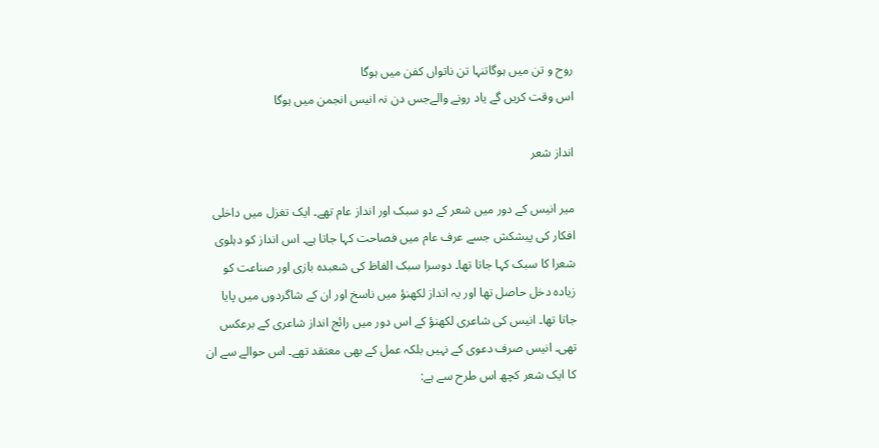روح و تن میں ہوگاتنہا تن ناتواں کفن میں ہوگا
اس وقت کریں گے یاد رونے والےجس دن نہ انیس انجمن میں ہوگا

انداز شعر

میر انیس کے دور میں شعر کے دو سبک اور انداز عام تھے۔ ایک تغزل میں داخلی افکار کی پیشکش جسے عرف عام میں فصاحت کہا جاتا ہے۔ اس انداز کو دہلوی شعرا کا سبک کہا جاتا تھا۔ دوسرا سبک الفاظ کی شعبدہ بازی اور صناعت کو زیادہ دخل حاصل تھا اور یہ انداز لکھنؤ میں ناسخ اور ان کے شاگردوں میں پایا جاتا تھا۔ انیس کی شاعری لکھنؤ کے اس دور میں رائج انداز شاعری کے برعکس تھی۔ انیس صرف دعوی کے نہیں بلکہ عمل کے بھی معتقد تھے۔ اس حوالے سے ان کا ایک شعر کچھ اس طرح سے ہے: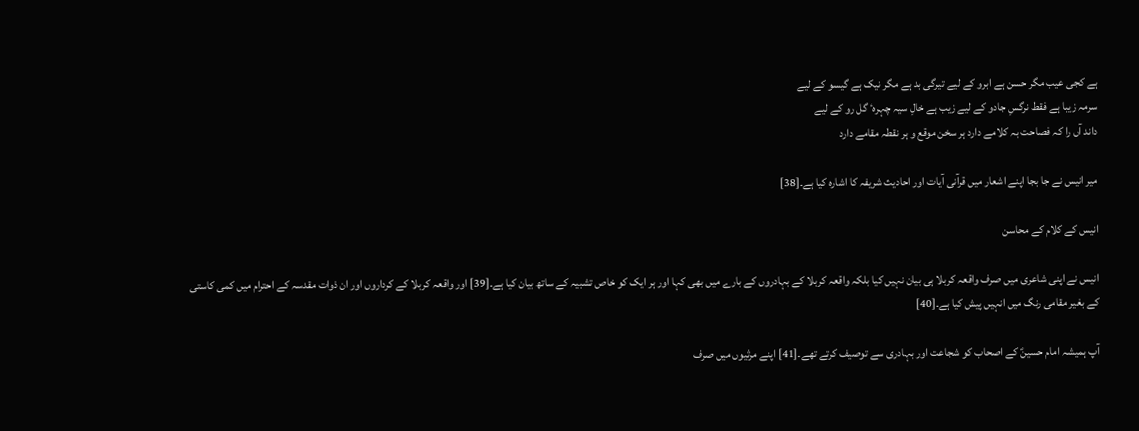ہے کجی عیب مگر حسن ہے ابرو کے لیے تیرگی بد ہے مگر نیک ہے گیسو کے لیے
سرمہ زیبا ہے فقط نرگسِ جادو کے لیے زیب ہے خالِ سیہ چہرہٴ گل رو کے لیے
داند آں را کہ فصاحت بہ کلامے دارد ہر سخن موقع و ہر نقطہ مقامے دارد

میر انیس نے جا بجا اپنے اشعار میں قرآنی آیات اور احادیث شریفہ کا اشارہ کیا ہے۔[38]

انیس کے کلام کے محاسن

انیس نے اپنی شاعری میں صرف واقعہ کربلا ہی بیان نہیں کیا بلکہ واقعہ کربلا کے بہادروں کے بارے میں بھی کہا اور ہر ایک کو خاص تشبیہ کے ساتھ بیان کیا ہے۔[39] اور واقعہ کربلا کے کرداروں اور ان ذوات مقدسہ کے احترام میں کمی کاستی کے بغیر مقامی رنگ میں انہیں پیش کیا ہے۔[40]

آپ ہمیشہ امام حسینؑ کے اصحاب کو شجاعت اور بہادری سے توصیف کرتے تھے۔[41] اپنے مرثیوں میں صرف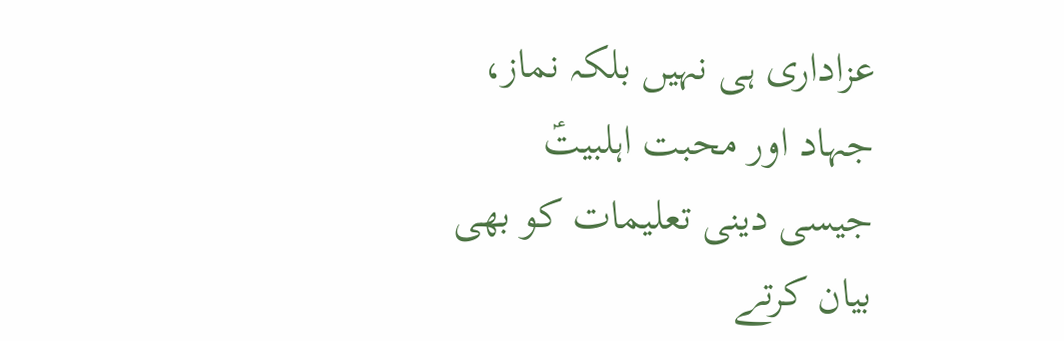عزاداری ہی نہیں بلکہ نماز، جہاد اور محبت اہلبیتؑ جیسی دینی تعلیمات کو بھی بیان کرتے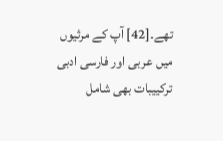تھے۔[42] آپ کے مرثیوں میں عربی اور فارسی ادبی ترکییبات بھی شامل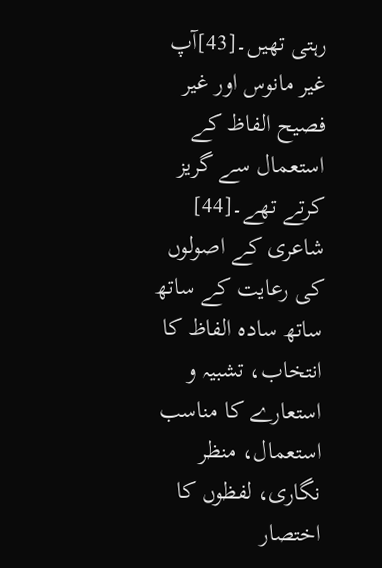رہتی تھیں۔[43]آپ غیر مانوس اور غیر فصیح الفاظ کے استعمال سے گریز کرتے تھے۔[44] شاعری کے اصولوں کی رعایت کے ساتھ ساتھ سادہ الفاظ کا انتخاب، تشبیہ و استعارے کا مناسب استعمال، منظر نگاری، لفظوں کا اختصار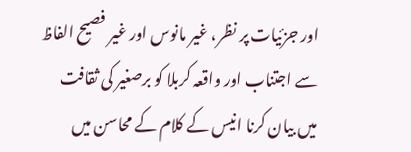اور جزئیات پر نظر، غیر مانوس اور غیر فصیح الفاظ سے اجتناب اور واقعہ کربلا کو برصغیر کی ثقافت میں بیان کرنا انیس کے کلام کے محاسن میں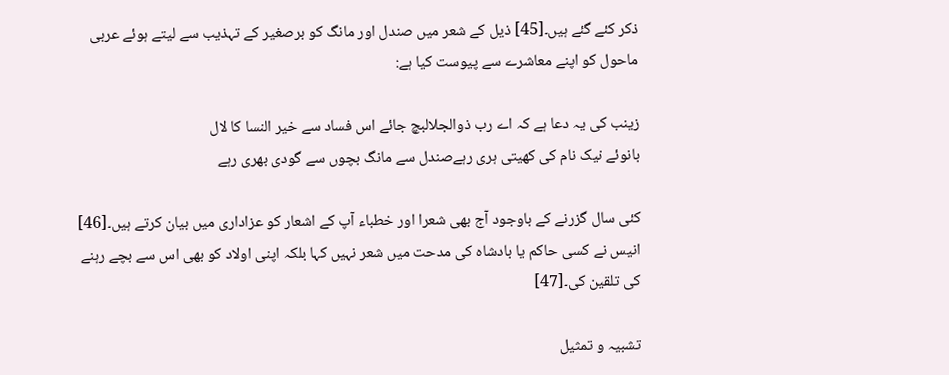ذکر کئے گئے ہیں۔[45] ذیل کے شعر میں صندل اور مانگ کو برصغیر کے تہذیب سے لیتے ہوئے عربی ماحول کو اپنے معاشرے سے پیوست کیا ہے:

زینب کی یہ دعا ہے کہ اے رب ذوالجلالبچ جائے اس فساد سے خیر النسا کا لال
بانوئے نیک نام کی کھیتی ہری رہےصندل سے مانگ بچوں سے گودی بھری رہے

کئی سال گزرنے کے باوجود آج بھی شعرا اور خطباء آپ کے اشعار کو عزاداری میں بیان کرتے ہیں۔[46] انیس نے کسی حاکم یا بادشاہ کی مدحت میں شعر نہیں کہا بلکہ اپنی اولاد کو بھی اس سے بچے رہنے کی تلقین کی۔[47]

تشبیہ و تمثیل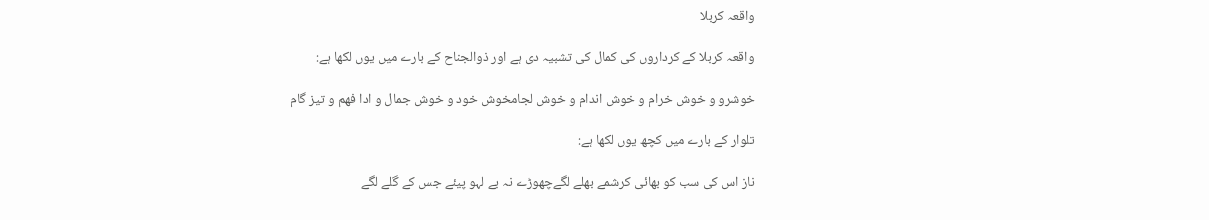واقعہ کربلا

واقعہ کربلا کے کرداروں کی کمال کی تشبیہ دی ہے اور ذوالجناح کے بارے میں یوں لکھا ہے:

خوشرو و خوش خرام و خوش اندام و خوش لجامخوش خود و خوش جمال و ادا فهم و تیز گام

تلوار کے بارے میں کچھ یوں لکھا ہے:

ناز اس کی سب کو بهائی کرشمے بهلے لگےچهوڑے نہ بے لہو پیئے جس کے گلے لگے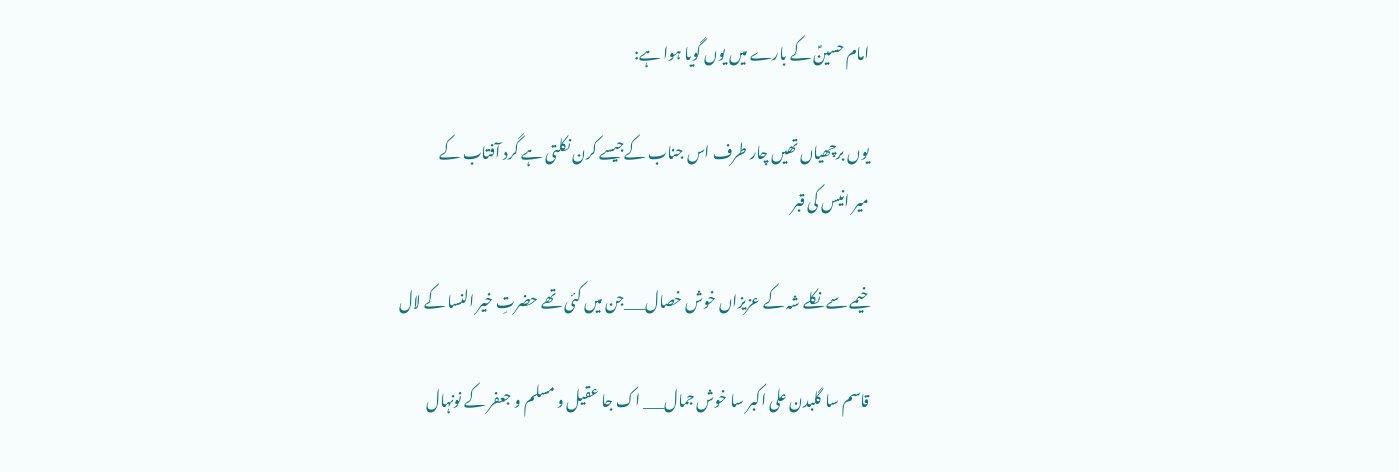امام حسینؑ کے بارے میں یوں گویا ہوا ہے:

یوں برچھیاں تھیں چار طرف اس جناب کےجیسے کرن نکلتی ہے گرد آفتاب کے
میر انیس کی قبر

خیمے سے نکلے شہ کے عزیزاں خوش خصال___جن میں کئی تھے حضرتِ خیر النسا کے لال

قاسم سا گلبدن علی اکبر سا خوش جمال___ اک جا عقیل و مسلم و جعفر کے نونہال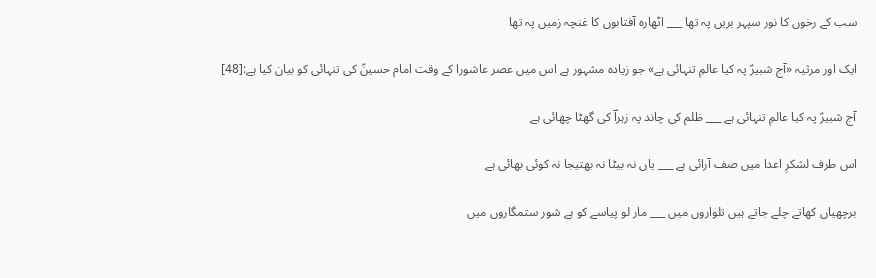سب کے رخوں کا نور سپہر بریں پہ تھا ___ اٹھارہ آفتابوں کا غنچہ زمیں پہ تھا

ایک اور مرثیہ «آج شبیرؑ پہ کیا عالمِ تنہائی ہے» جو زیادہ مشہور ہے اس میں عصر عاشورا کے وقت امام حسینؑ کی تنہائی کو بیان کیا ہے:[48]

آج شبیرؑ پہ کیا عالمِ تنہائی ہے ___ ظلم کی چاند پہ زہراؔ کی گھٹا چھائی ہے

اس طرف لشکرِ اعدا میں صف آرائی ہے ___ یاں نہ بیٹا نہ بھتیجا نہ کوئی بھائی ہے

برچھیاں کھاتے چلے جاتے ہیں تلواروں میں ___ مار لو پیاسے کو ہے شور ستمگاروں میں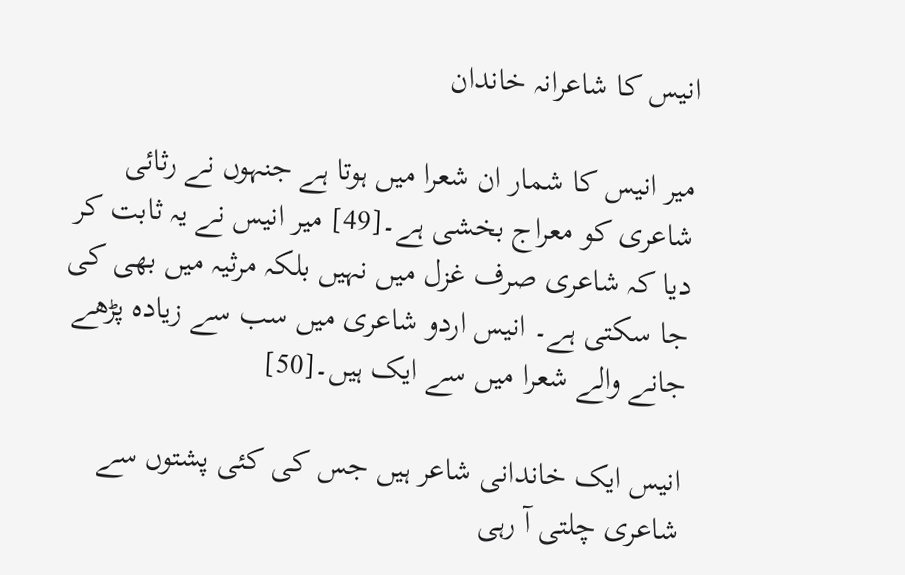انیس کا شاعرانہ خاندان

میر انیس کا شمار ان شعرا میں ہوتا ہے جنہوں نے رثائی شاعری کو معراج بخشی ہے۔[49] میر انیس نے یہ ثابت کر دیا کہ شاعری صرف غزل میں نہیں بلکہ مرثیہ میں بھی کی جا سکتی ہے۔ انیس اردو شاعری میں سب سے زیادہ پڑھے جانے والے شعرا میں سے ایک ہیں۔[50]

انیس ایک خاندانی شاعر ہیں جس کی کئی پشتوں سے شاعری چلتی آ رہی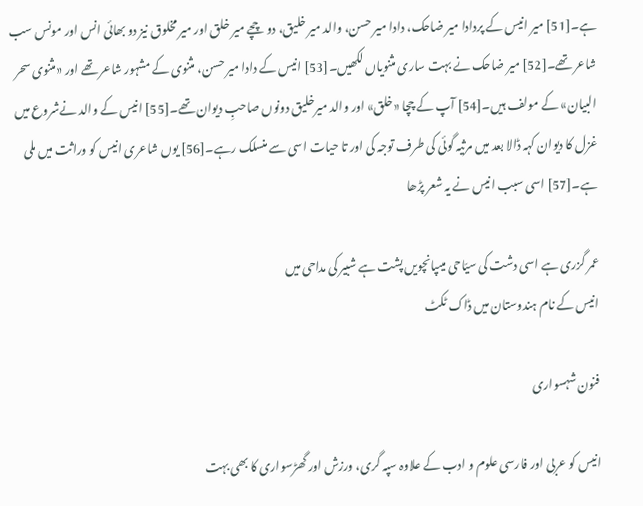ہے۔[51] میر انیس کے پردادا میر ضاحک، دادا میر حسن، والد میر خلیق، دو چچے میر خلق اور میر مخلوق نیز دو بھائی انس اور مونس سب شاعر تھے۔[52] میر ضاحک نے بہت ساری مثنویاں لکھیں۔[53] انیس کے دادا میر حسن، مثنوی کے مشہور شاعر تھے اور «مثنوی سحر البیان» کے مولف ہیں۔[54] آپ کے چچا «خلق» اور والد میرخلیق دونوں صاحبِ دیوان تھے۔[55] انیس کے والد نےشروع میں غزل کا دیوان کہہ ڈالا بعد میں مرثیہ گوئی کی طرف توجہ کی اور تا حیات اسی سے منسلک رہے۔[56] یوں شاعری انیس کو وراثت میں ملی ہے۔[57] اسی سبب انیس نے یہ شعر پڑھا

عمر گزری ہے اسی دشت کی سیّاحی میںپانچویں پشت ہے شبیر کی مداحی میں
انیس کے نام ہندوستان میں ڈاک ٹکٹ

فنون شہسواری

انیس کو عربی اور فارسی علوم و ادب کے علاوہ سپہ گری، ورزش اور گھڑسواری کا بھی بہت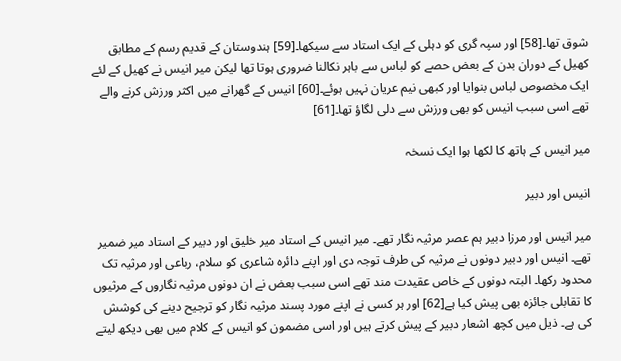شوق تھا۔[58] اور سپہ گری کو دہلی کے ایک استاد سے سیکھا۔[59] ہندوستان کے قدیم رسم کے مطابق کھیل کے دوران بدن کے بعض حصے کو لباس سے باہر نکالنا ضروری ہوتا تھا لیکن میر انیس نے کھیل کے لئے ایک مخصوص لباس بنوایا اور کبھی نیم عریان نہیں ہوئے۔[60] انیس کے گھرانے میں اکثر ورزش کرنے والے تھے اسی سبب انیس کو بھی ورزش سے دلی لگاؤ تھا۔[61]

میر انیس کے ہاتھ کا لکھا ہوا ایک نسخہ

انیس اور دبیر

میر انیس اور مرزا دبیر ہم عصر مرثیہ نگار تھے۔ میر انیس کے استاد میر خلیق اور دبیر کے استاد میر ضمیر تھے۔ انیس اور دبیر دونوں نے مرثیہ کی طرف توجہ دی اور اپنے دائرہ شاعری کو سلام، رباعی اور مرثیہ تک محدود رکھا۔ البتہ دونوں کے خاص عقیدت مند تھے اسی سبب بعض نے ان دونوں مرثیہ نگاروں کے مرثیوں کا تقابلی جائزہ بھی پیش کیا ہے[62] اور ہر کسی نے اپنے مورد پسند مرثیہ نگار کو ترجیح دینے کی کوشش کی ہے۔ ذیل میں کچھ اشعار دبیر کے پیش کرتے ہیں اور اسی مضمون کو انیس کے کلام میں بھی دیکھ لیتے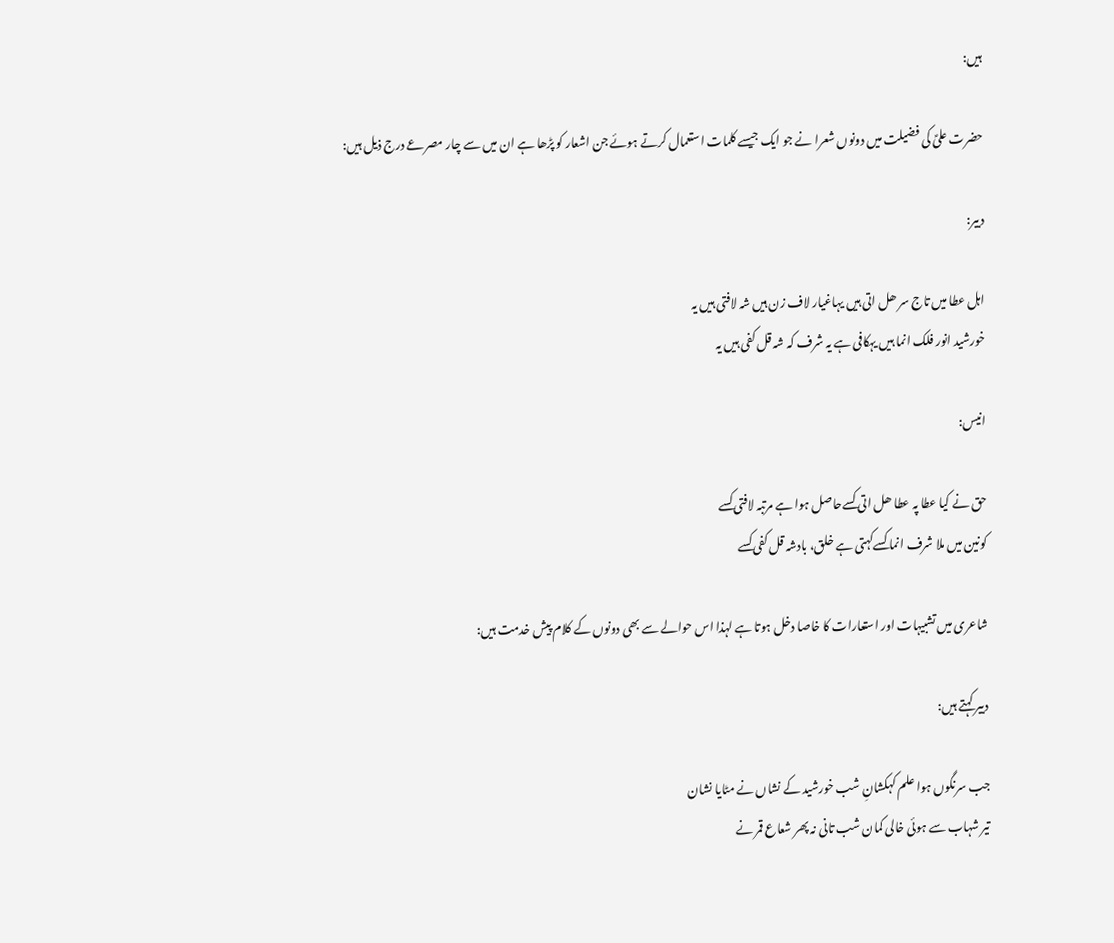ہیں:

حضرت علیؑ کی فضیلت میں دونوں شعرا نے جو ایک جیسے کلمات استعمال کرتے ہوئے جن اشعار کو پڑھا ہے ان میں سے چار مصرعے درج ذیل ہیں:

دبیر:

اہل عطا میں تاج سر ھل اتی ہیں یہاغیار لاف زن ہیں شہ لافتی ہیں یہ
خورشید انور فلک انما ہیں یہکافی ہے یہ شرف کہ شہ قل کفی ہیں یہ

انیس:

حق نے کیا عطا پہ عطا ھل اتی کسےحاصل ہوا ہے مرتبہ لافتی کسے
کونین میں ملا شرف انما کسےکہتی ہے خلق، بادشہ قل کفی کسے

شاعری میں تشبیہات اور استعارات کا خاصا دخل ہوتا ہے لہذا اس حوالے سے بھی دونوں کے کلام پیش خدمت ہیں:

دبیر کہتے ہیں:

جب سرنگوں ہوا علم کہکشانِ شب خورشید کے نشاں نے مٹایا نشان
تیر شہاب سے ہوئی خالی کمان شب تانی نہ پھر شعاع قمر نے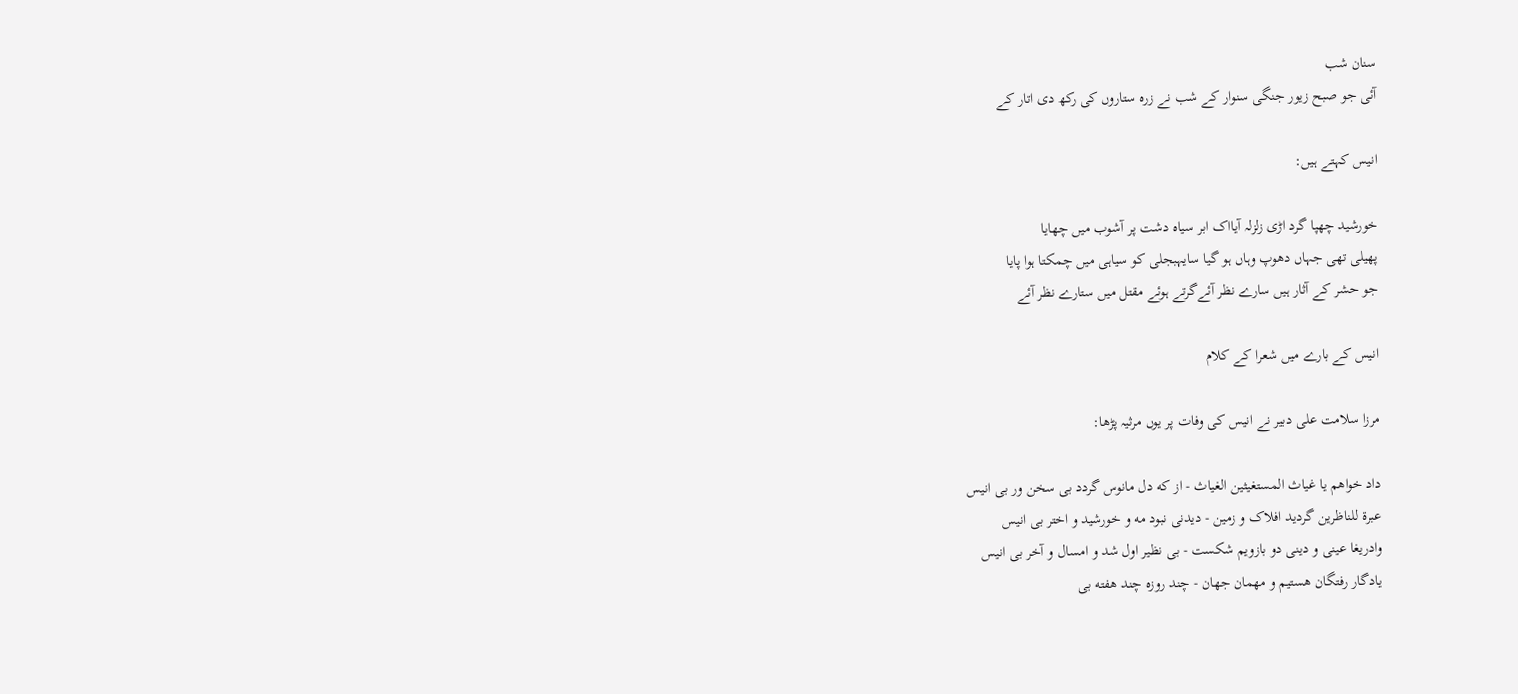سنان شب
آئی جو صبح زیور جنگی سنوار کے شب نے زرہ ستاروں کی رکھ دی اتار کے

انیس کہتے ہیں:

خورشید چھپا گرد اڑی زلزلہ آیااک ابر سیاہ دشت پر آشوب میں چھایا
پھیلی تھی جہاں دھوپ وہاں ہو گیا سایہبجلی کو سیاہی میں چمکتا ہوا پایا
جو حشر کے آثار ہیں سارے نظر آئےگرتے ہوئے مقتل میں ستارے نظر آئے

انیس کے بارے میں شعرا کے کلام

مرزا سلامت علی دبیر نے انیس کی وفات پر یوں مرثیہ پڑھا:

داد خواهم یا غیاث المستغیثین الغیاث - از که دل مانوس گردد بی سخن ور بی انیس
عبرة للناظرین گردید افلاک و زمین - دیدنی نبود مه و خورشید و اختر بی انیس
وادریغا عینی و دینی دو بازویم شکست - بی نظیر اول شد و امسال و آخر بی انیس
یادگار رفتگان هستیم و مهمان جهان - چند روزه چند هفته بی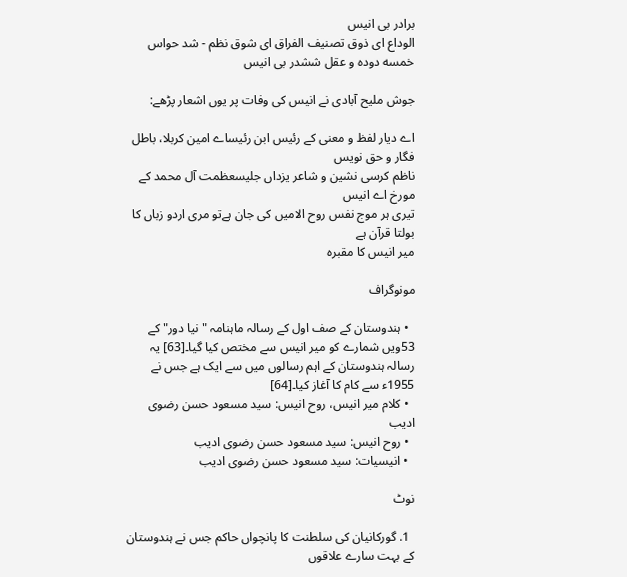برادر بی انیس
الوداع ای ذوق تصنیف الفراق ای شوق نظم - شد حواس خمسه دوده و عقل ششدر بی انیس

جوش ملیح آبادی نے انیس کی وفات پر یوں اشعار پڑھے:

اے دیار لفظ و معنی کے رئیس ابن رئیساے امین کربلا، باطل فگار و حق نویس
ناظم کرسی نشین و شاعر یزداں جلیسعظمت آل محمد کے مورخ اے انیس
تیری ہر موج نفس روح الامیں کی جان ہےتو مری اردو زباں کا بولتا قرآن ہے
میر انیس کا مقبرہ

مونوگراف

  • ہندوستان کے صف اول کے رسالہ ماہنامہ "نیا دور" کے 53ویں شمارے کو میر انیس سے مختص کیا گیا۔[63] یہ رسالہ ہندوستان کے اہم رسالوں میں سے ایک ہے جس نے 1955ء سے کام کا آغاز کیا۔[64]
  • کلام میر انیس، روح انیس: سید مسعود حسن رضوی ادیب
  • روح انیس: سید مسعود حسن رضوی ادیب
  • انیسیات: سید مسعود حسن رضوی ادیب

نوٹ

  1. گورکانیان کی سلطنت کا پانچواں حاکم جس نے ہندوستان کے بہت سارے علاقوں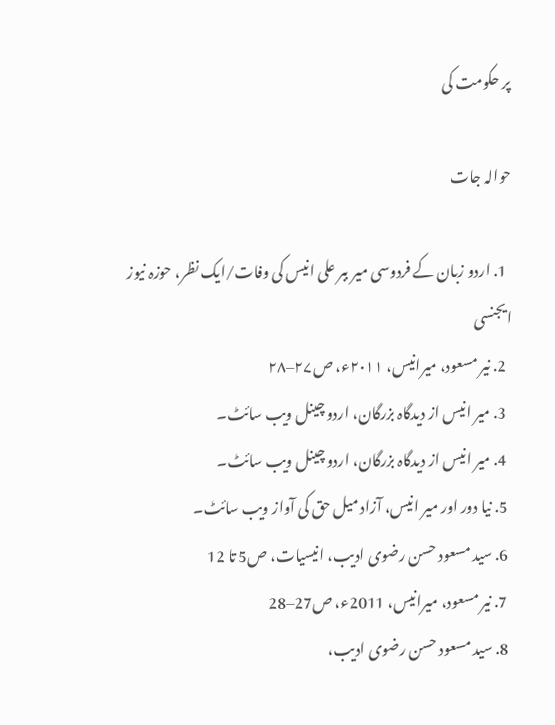پر حکومت کی

حوالہ جات

  1. اردو زبان کے فردوسی میر ببر علی انیس کی وفات/ایک نظر، حوزہ نیوز ایجنسی
  2. نیر مسعود، میرانیس، ۲۰۱۱ء، ص۲۷–۲۸
  3. میر انیس از دیدگاہ بزرگان، اردو چینل ویب سائٹ۔
  4. میر انیس از دیدگاہ بزرگان، اردو چینل ویب سائٹ۔
  5. نیا دور اور میر انیس، آزاد میل حق کی آواز ویب سائٹ۔
  6. سید مسعود حسن رضوی ادیب، انیسیات، ص5 تا 12
  7. نیر مسعود، میرانیس، 2011ء، ص27–28
  8. سید مسعود حسن رضوی ادیب،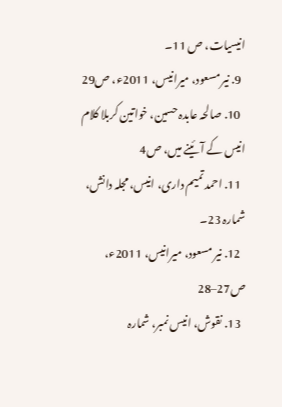انیسیات، ص 11۔
  9. نیر مسعود، میرانیس، 2011ء، ص29
  10. صالحہ عابدہ حسین، خواتین کربلا کلام انیس کے آئینے میں، ص4
  11. احمد تمیم داری، انیس، مجلہ دانش، شمارہ 23۔
  12. نیر مسعود، میرانیس، 2011ء، ص27–28
  13. نقوش، انیس نمبر، شمارہ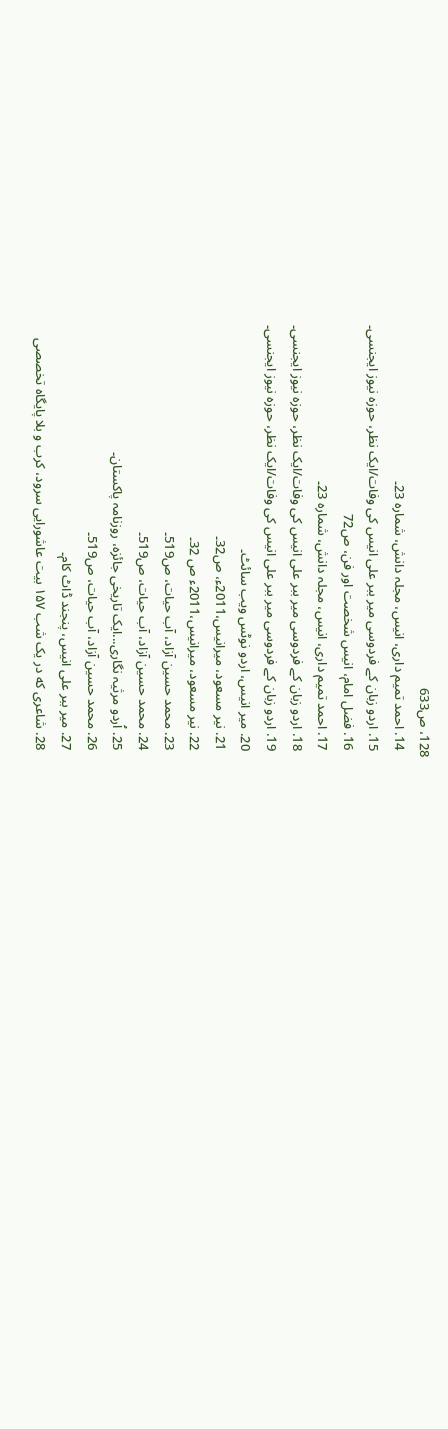128، ص633
  14. احمد تمیم داری، انیس، مجلہ دانش، شمارہ 23۔
  15. اردو زبان کے فردوسی میر ببر علی انیس کی وفات/ایک نظر، حوزہ نیوز ایجنسی۔
  16. فضل امام، انیس شخصت اور فن، ص72
  17. احمد تمیم داری، انیس، مجلہ دانش، شمارہ 23۔
  18. اردو زبان کے فردوسی میر ببر علی انیس کی وفات/ایک نظر، حوزہ نیوز ایجنسی۔
  19. اردو زبان کے فردوسی میر ببر علی انیس کی وفات/ایک نظر، حوزہ نیوز ایجنسی۔
  20. میر انیس، اردو نوٹس ویب سائٹ۔
  21. نیر مسعود، میرانیس،2011ء، ص32۔
  22. نیر مسعود، میرانیس،2011ء ص 32۔
  23. محمد حسین آزاد، آب حیات، ص519۔
  24. محمد حسین آزاد، آب حیات، ص519۔
  25. اُردو مرثیہ نگاری...ایک تاریخی جائزہ، روزنامہ پاکستان۔
  26. محمد حسین آزاد، آب حیات، ص519۔
  27. میر ببر علی انیس، پنجند ڈاٹ کام۔
  28. شاعری که در یک شب ۱۵۷ بیت عاشورایی سرود، کرب و بلا پایگاه تخصصی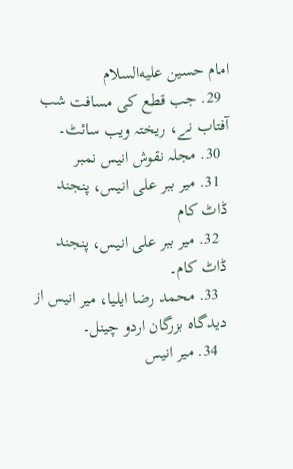امام حسین علیه‌السلام
  29. جب قطع کی مسافت شب آفتاب نے، ریختہ ویب سائٹ۔
  30. مجلہ نقوش انیس نمبر
  31. میر ببر علی انیس، پنجند ڈاٹ کام
  32. میر ببر علی انیس، پنجند ڈاٹ کام۔
  33. محمد رضا ایلیا، میر انیس از دیدگاہ بزرگان اردو چینل۔
  34. میر انیس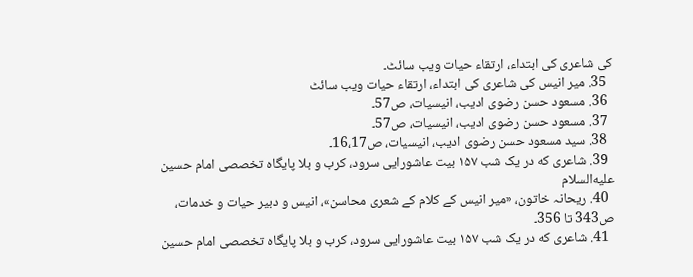کی شاعری کی ابتداء، ارتقاء حیات ویب سائٹ۔
  35. میر انیس کی شاعری کی ابتداء، ارتقاء حیات ویب سائٹ
  36. مسعود حسن رضوی ادیب، انیسیات، ص57۔
  37. مسعود حسن رضوی ادیب، انیسیات، ص57۔
  38. سید مسعود حسن رضوی ادیب، انیسیات، ص16،17۔
  39. شاعری که در یک شب ۱۵۷ بیت عاشورایی سرود، کرب و بلا پایگاه تخصصی امام حسین علیه‌السلام
  40. ریحانہ خاتون، «میر انیس کے کلام کے شعری محاسن»، انیس و دبیر حیات و خدمات، ص343 تا 356۔
  41. شاعری که در یک شب ۱۵۷ بیت عاشورایی سرود، کرب و بلا پایگاه تخصصی امام حسین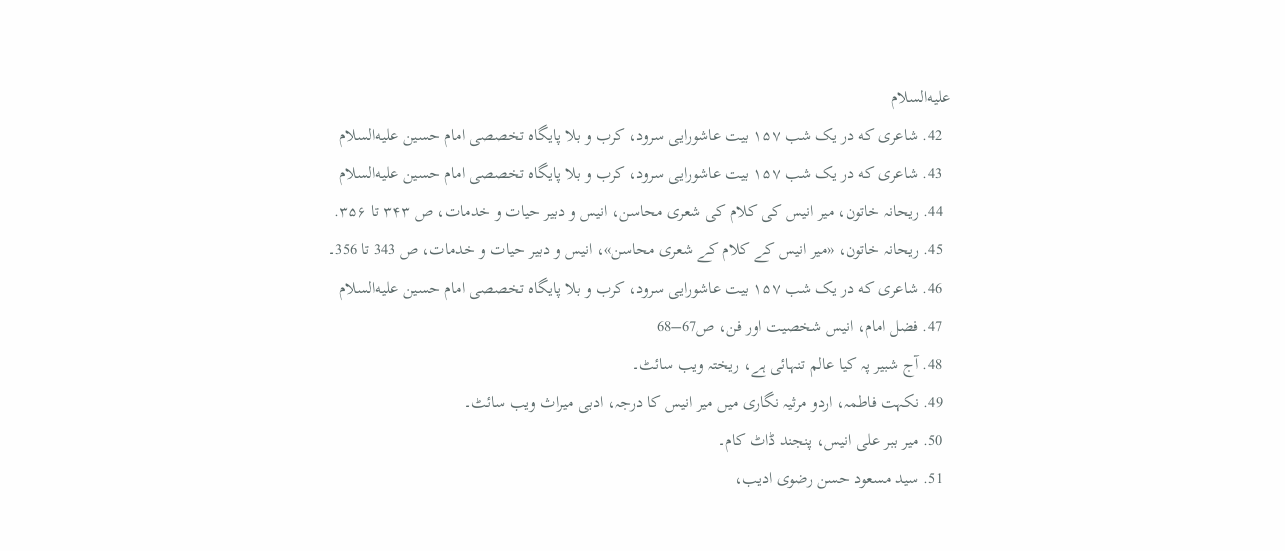علیه‌السلام
  42. شاعری که در یک شب ۱۵۷ بیت عاشورایی سرود، کرب و بلا پایگاه تخصصی امام حسین علیه‌السلام
  43. شاعری که در یک شب ۱۵۷ بیت عاشورایی سرود، کرب و بلا پایگاه تخصصی امام حسین علیه‌السلام
  44. ریحانہ خاتون، میر انیس کی کلام کی شعری محاسن، انیس و دبیر حیات و خدمات، ص ۳۴۳ تا ۳۵۶.
  45. ریحانہ خاتون، «میر انیس کے کلام کے شعری محاسن»، انیس و دبیر حیات و خدمات، ص 343 تا 356۔
  46. شاعری که در یک شب ۱۵۷ بیت عاشورایی سرود، کرب و بلا پایگاه تخصصی امام حسین علیه‌السلام
  47. فضل امام، انیس شخصیت اور فن، ص67–68
  48. آج شبیر پہ کیا عالم تنہائی ہے، ریختہ ویب سائٹ۔
  49. نکہت فاطمہ، اردو مرثیہ نگاری میں میر انیس کا درجہ، ادبی میراث ویب سائٹ۔
  50. میر ببر علی انیس، پنجند ڈاٹ کام۔
  51. سید مسعود حسن رضوی ادیب،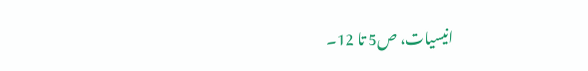انیسیات، ص5 تا 12۔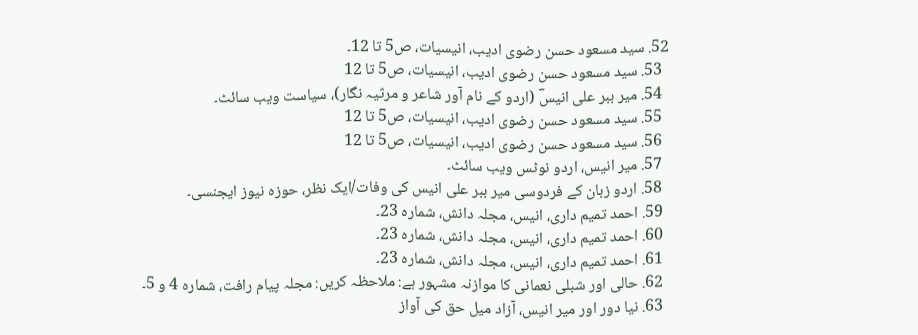52. سید مسعود حسن رضوی ادیب، انیسیات، ص5 تا 12۔
  53. سید مسعود حسن رضوی ادیب، انیسیات، ص5 تا 12
  54. میر ببر علی انیسؔ (اردو کے نام آور شاعر و مرثیہ نگار)، سیاست ویب سائٹ۔
  55. سید مسعود حسن رضوی ادیب، انیسیات، ص5 تا 12
  56. سید مسعود حسن رضوی ادیب، انیسیات، ص5 تا 12
  57. میر انیس، اردو نوٹس ویب سائٹ۔
  58. اردو زبان کے فردوسی میر ببر علی انیس کی وفات/ایک نظر، حوزہ نیوز ایجنسی۔
  59. احمد تمیم داری، انیس، مجلہ دانش، شمارہ 23۔
  60. احمد تمیم داری، انیس، مجلہ دانش، شمارہ 23۔
  61. احمد تمیم داری، انیس، مجلہ دانش، شمارہ 23۔
  62. حالی اور شبلی نعمانی کا موازنہ مشہور ہے: ملاحظہ کریں: مجلہ پیام رافت، شمارہ 4 و 5۔
  63. نیا دور اور میر انیس، آزاد میل حق کی آواز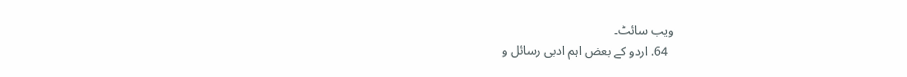ویب سائٹ۔
  64. اردو کے بعض اہم ادبی رسائل و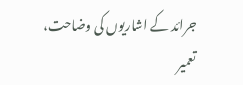جرائد کے اشاریوں کی وضاحت، تعمیر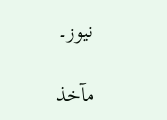نیوز۔

مآخذ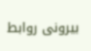بیرونی روابط